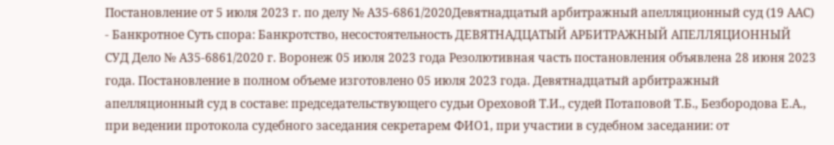Постановление от 5 июля 2023 г. по делу № А35-6861/2020Девятнадцатый арбитражный апелляционный суд (19 ААС) - Банкротное Суть спора: Банкротство, несостоятельность ДЕВЯТНАДЦАТЫЙ АРБИТРАЖНЫЙ АПЕЛЛЯЦИОННЫЙ СУД Дело № А35-6861/2020 г. Воронеж 05 июля 2023 года Резолютивная часть постановления объявлена 28 июня 2023 года. Постановление в полном объеме изготовлено 05 июля 2023 года. Девятнадцатый арбитражный апелляционный суд в составе: председательствующего судьи Ореховой Т.И., судей Потаповой Т.Б., Безбородова Е.А., при ведении протокола судебного заседания секретарем ФИО1, при участии в судебном заседании: от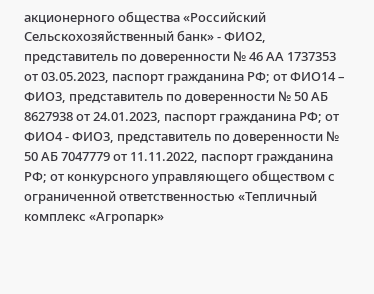акционерного общества «Российский Сельскохозяйственный банк» - ФИО2, представитель по доверенности № 46 АА 1737353 от 03.05.2023, паспорт гражданина РФ; от ФИО14 – ФИО3, представитель по доверенности № 50 АБ 8627938 от 24.01.2023, паспорт гражданина РФ; от ФИО4 - ФИО3, представитель по доверенности № 50 АБ 7047779 от 11.11.2022, паспорт гражданина РФ; от конкурсного управляющего обществом с ограниченной ответственностью «Тепличный комплекс «Агропарк»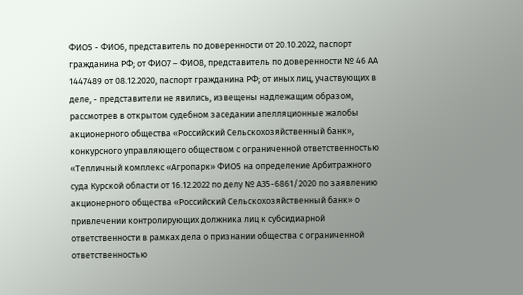ФИО5 - ФИО6, представитель по доверенности от 20.10.2022, паспорт гражданина РФ; от ФИО7 – ФИО8, представитель по доверенности № 46 АА 1447489 от 08.12.2020, паспорт гражданина РФ; от иных лиц, участвующих в деле, - представители не явились, извещены надлежащим образом, рассмотрев в открытом судебном заседании апелляционные жалобы акционерного общества «Российский Сельскохозяйственный банк», конкурсного управляющего обществом с ограниченной ответственностью «Тепличный комплекс «Агропарк» ФИО5 на определение Арбитражного суда Курской области от 16.12.2022 по делу № А35-6861/2020 по заявлению акционерного общества «Российский Сельскохозяйственный банк» о привлечении контролирующих должника лиц к субсидиарной ответственности в рамках дела о признании общества с ограниченной ответственностью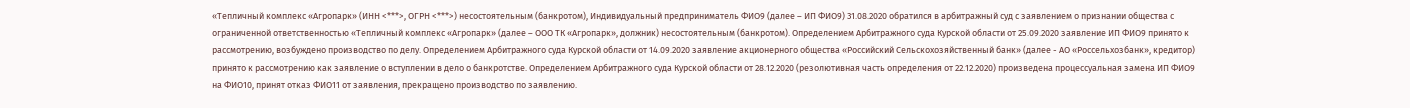«Тепличный комплекс «Агропарк» (ИНН <***>, ОГРН <***>) несостоятельным (банкротом), Индивидуальный предприниматель ФИО9 (далее – ИП ФИО9) 31.08.2020 обратился в арбитражный суд с заявлением о признании общества с ограниченной ответственностью «Тепличный комплекс «Агропарк» (далее – ООО ТК «Агропарк», должник) несостоятельным (банкротом). Определением Арбитражного суда Курской области от 25.09.2020 заявление ИП ФИО9 принято к рассмотрению, возбуждено производство по делу. Определением Арбитражного суда Курской области от 14.09.2020 заявление акционерного общества «Российский Сельскохозяйственный банк» (далее - АО «Россельхозбанк», кредитор) принято к рассмотрению как заявление о вступлении в дело о банкротстве. Определением Арбитражного суда Курской области от 28.12.2020 (резолютивная часть определения от 22.12.2020) произведена процессуальная замена ИП ФИО9 на ФИО10, принят отказ ФИО11 от заявления, прекращено производство по заявлению.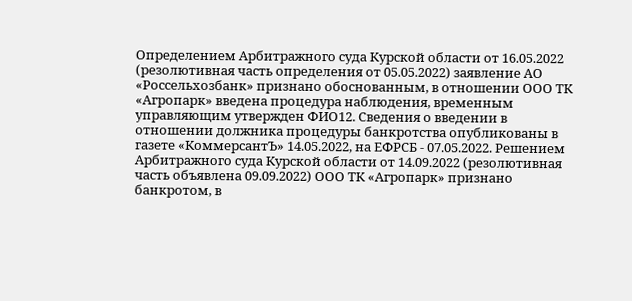Определением Арбитражного суда Курской области от 16.05.2022 (резолютивная часть определения от 05.05.2022) заявление АО «Россельхозбанк» признано обоснованным, в отношении ООО ТК «Агропарк» введена процедура наблюдения, временным управляющим утвержден ФИО12. Сведения о введении в отношении должника процедуры банкротства опубликованы в газете «КоммерсантЪ» 14.05.2022, на ЕФРСБ - 07.05.2022. Решением Арбитражного суда Курской области от 14.09.2022 (резолютивная часть объявлена 09.09.2022) ООО ТК «Агропарк» признано банкротом, в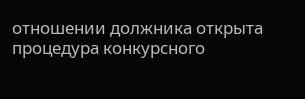отношении должника открыта процедура конкурсного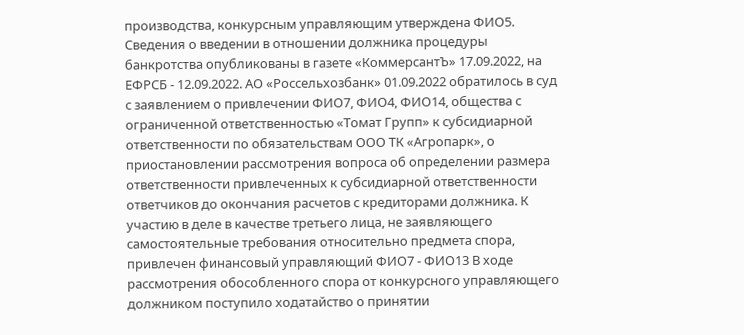производства, конкурсным управляющим утверждена ФИО5. Сведения о введении в отношении должника процедуры банкротства опубликованы в газете «КоммерсантЪ» 17.09.2022, на ЕФРСБ - 12.09.2022. АО «Россельхозбанк» 01.09.2022 обратилось в суд с заявлением о привлечении ФИО7, ФИО4, ФИО14, общества с ограниченной ответственностью «Томат Групп» к субсидиарной ответственности по обязательствам ООО ТК «Агропарк», о приостановлении рассмотрения вопроса об определении размера ответственности привлеченных к субсидиарной ответственности ответчиков до окончания расчетов с кредиторами должника. К участию в деле в качестве третьего лица, не заявляющего самостоятельные требования относительно предмета спора, привлечен финансовый управляющий ФИО7 - ФИО13 В ходе рассмотрения обособленного спора от конкурсного управляющего должником поступило ходатайство о принятии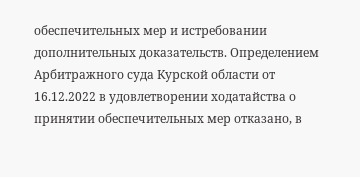обеспечительных мер и истребовании дополнительных доказательств. Определением Арбитражного суда Курской области от 16.12.2022 в удовлетворении ходатайства о принятии обеспечительных мер отказано, в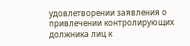удовлетворении заявления о привлечении контролирующих должника лиц к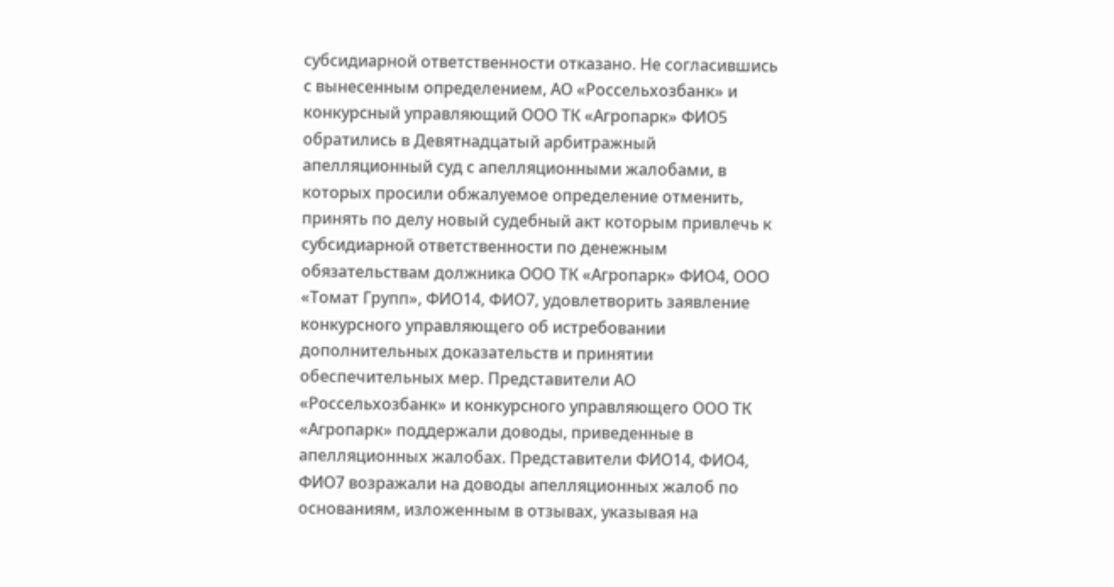субсидиарной ответственности отказано. Не согласившись с вынесенным определением, АО «Россельхозбанк» и конкурсный управляющий ООО ТК «Агропарк» ФИО5 обратились в Девятнадцатый арбитражный апелляционный суд с апелляционными жалобами, в которых просили обжалуемое определение отменить, принять по делу новый судебный акт которым привлечь к субсидиарной ответственности по денежным обязательствам должника ООО ТК «Агропарк» ФИО4, ООО «Томат Групп», ФИО14, ФИО7, удовлетворить заявление конкурсного управляющего об истребовании дополнительных доказательств и принятии обеспечительных мер. Представители АО «Россельхозбанк» и конкурсного управляющего ООО ТК «Агропарк» поддержали доводы, приведенные в апелляционных жалобах. Представители ФИО14, ФИО4, ФИО7 возражали на доводы апелляционных жалоб по основаниям, изложенным в отзывах, указывая на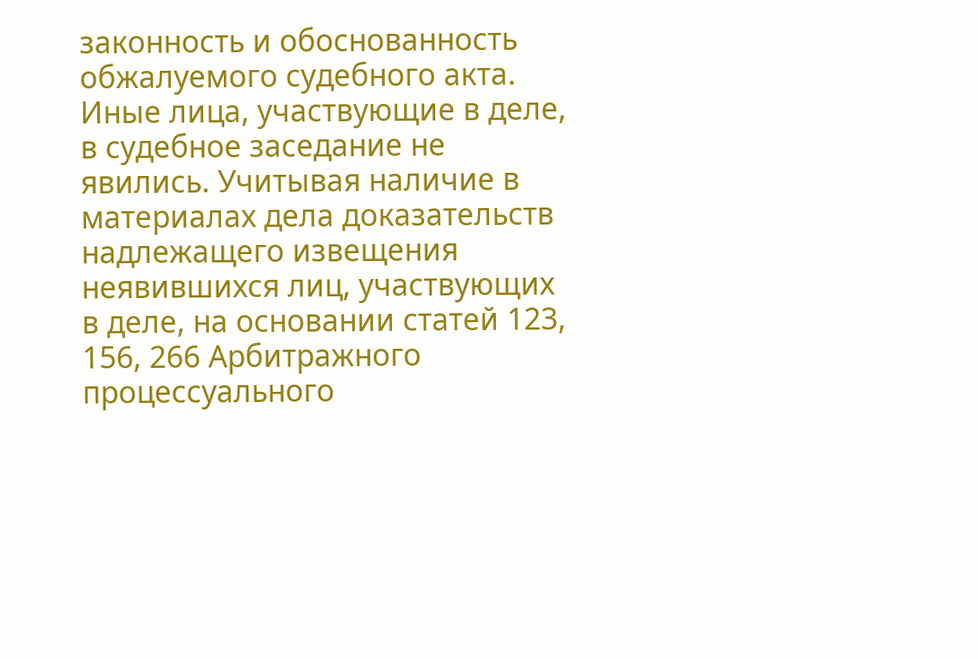законность и обоснованность обжалуемого судебного акта. Иные лица, участвующие в деле, в судебное заседание не явились. Учитывая наличие в материалах дела доказательств надлежащего извещения неявившихся лиц, участвующих в деле, на основании статей 123, 156, 266 Арбитражного процессуального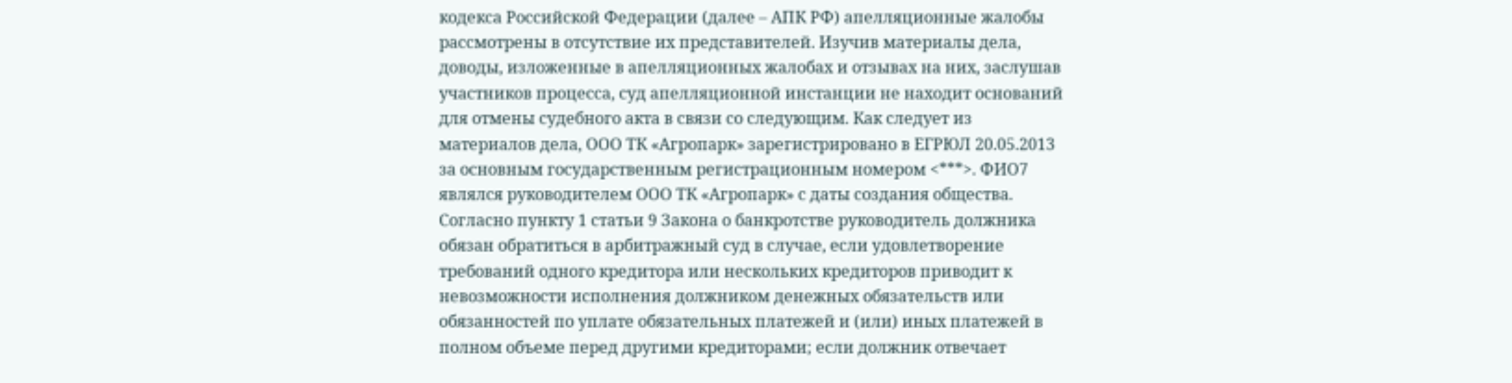кодекса Российской Федерации (далее – АПК РФ) апелляционные жалобы рассмотрены в отсутствие их представителей. Изучив материалы дела, доводы, изложенные в апелляционных жалобах и отзывах на них, заслушав участников процесса, суд апелляционной инстанции не находит оснований для отмены судебного акта в связи со следующим. Как следует из материалов дела, ООО ТК «Агропарк» зарегистрировано в ЕГРЮЛ 20.05.2013 за основным государственным регистрационным номером <***>. ФИО7 являлся руководителем ООО ТК «Агропарк» с даты создания общества. Согласно пункту 1 статьи 9 Закона о банкротстве руководитель должника обязан обратиться в арбитражный суд в случае, если удовлетворение требований одного кредитора или нескольких кредиторов приводит к невозможности исполнения должником денежных обязательств или обязанностей по уплате обязательных платежей и (или) иных платежей в полном объеме перед другими кредиторами; если должник отвечает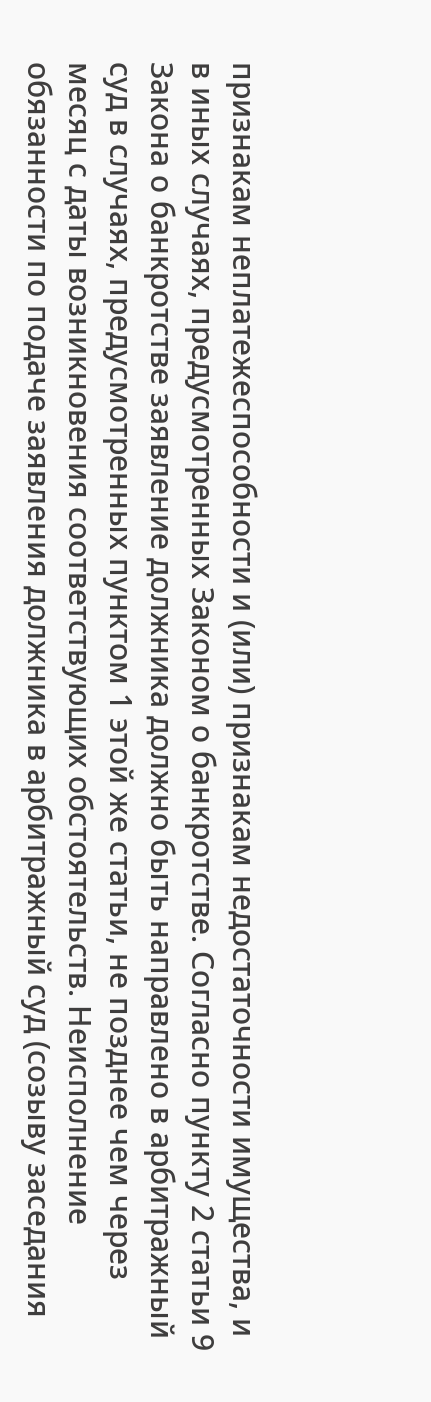признакам неплатежеспособности и (или) признакам недостаточности имущества, и в иных случаях, предусмотренных Законом о банкротстве. Согласно пункту 2 статьи 9 Закона о банкротстве заявление должника должно быть направлено в арбитражный суд в случаях, предусмотренных пунктом 1 этой же статьи, не позднее чем через месяц с даты возникновения соответствующих обстоятельств. Неисполнение обязанности по подаче заявления должника в арбитражный суд (созыву заседания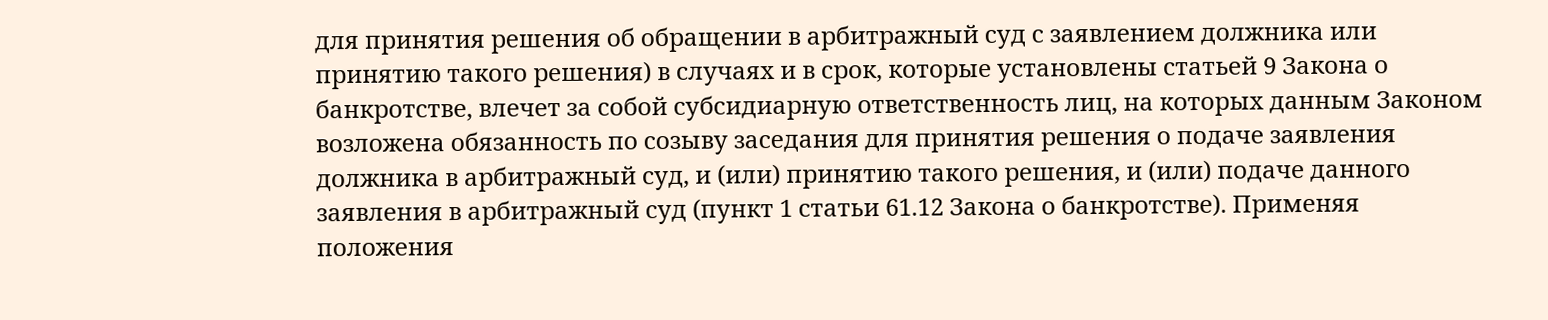для принятия решения об обращении в арбитражный суд с заявлением должника или принятию такого решения) в случаях и в срок, которые установлены статьей 9 Закона о банкротстве, влечет за собой субсидиарную ответственность лиц, на которых данным Законом возложена обязанность по созыву заседания для принятия решения о подаче заявления должника в арбитражный суд, и (или) принятию такого решения, и (или) подаче данного заявления в арбитражный суд (пункт 1 статьи 61.12 Закона о банкротстве). Применяя положения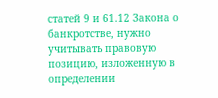статей 9 и 61.12 Закона о банкротстве, нужно учитывать правовую позицию, изложенную в определении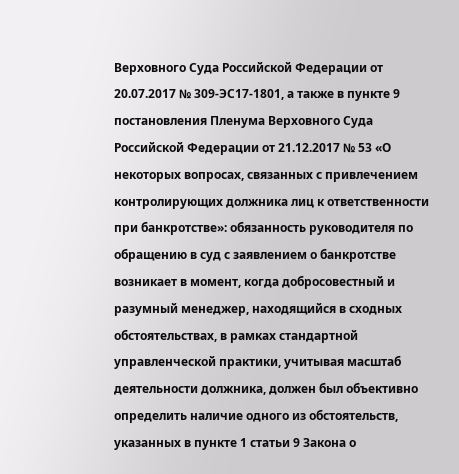Верховного Суда Российской Федерации от 20.07.2017 № 309-ЭС17-1801, а также в пункте 9 постановления Пленума Верховного Суда Российской Федерации от 21.12.2017 № 53 «О некоторых вопросах, связанных с привлечением контролирующих должника лиц к ответственности при банкротстве»: обязанность руководителя по обращению в суд с заявлением о банкротстве возникает в момент, когда добросовестный и разумный менеджер, находящийся в сходных обстоятельствах, в рамках стандартной управленческой практики, учитывая масштаб деятельности должника, должен был объективно определить наличие одного из обстоятельств, указанных в пункте 1 статьи 9 Закона о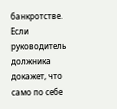банкротстве. Если руководитель должника докажет, что само по себе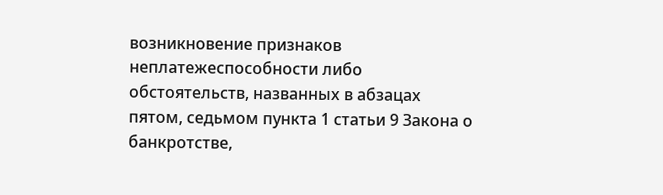возникновение признаков неплатежеспособности либо обстоятельств, названных в абзацах пятом, седьмом пункта 1 статьи 9 Закона о банкротстве,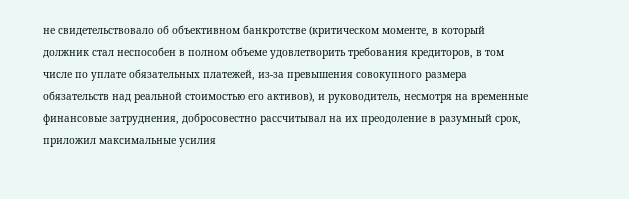не свидетельствовало об объективном банкротстве (критическом моменте, в который должник стал неспособен в полном объеме удовлетворить требования кредиторов, в том числе по уплате обязательных платежей, из-за превышения совокупного размера обязательств над реальной стоимостью его активов), и руководитель, несмотря на временные финансовые затруднения, добросовестно рассчитывал на их преодоление в разумный срок, приложил максимальные усилия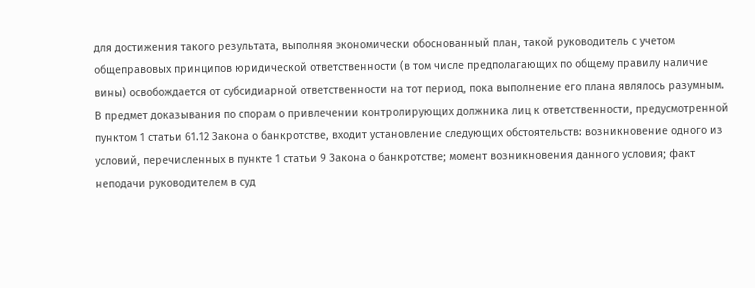для достижения такого результата, выполняя экономически обоснованный план, такой руководитель с учетом общеправовых принципов юридической ответственности (в том числе предполагающих по общему правилу наличие вины) освобождается от субсидиарной ответственности на тот период, пока выполнение его плана являлось разумным. В предмет доказывания по спорам о привлечении контролирующих должника лиц к ответственности, предусмотренной пунктом 1 статьи 61.12 Закона о банкротстве, входит установление следующих обстоятельств: возникновение одного из условий, перечисленных в пункте 1 статьи 9 Закона о банкротстве; момент возникновения данного условия; факт неподачи руководителем в суд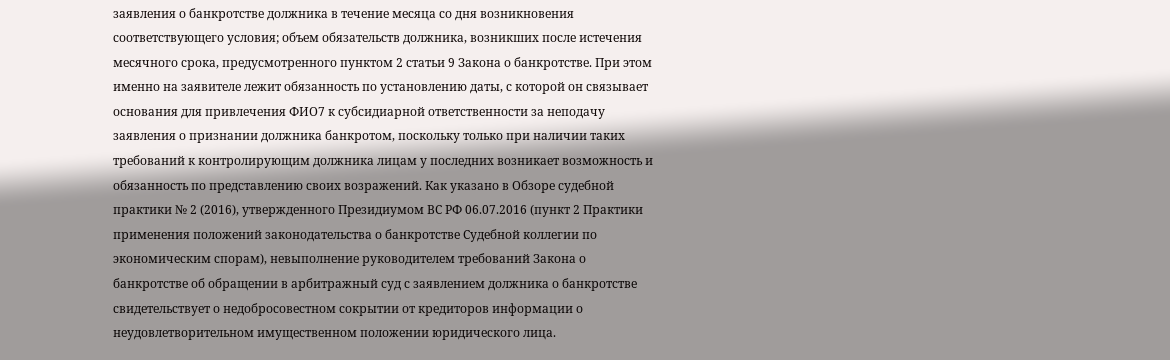заявления о банкротстве должника в течение месяца со дня возникновения соответствующего условия; объем обязательств должника, возникших после истечения месячного срока, предусмотренного пунктом 2 статьи 9 Закона о банкротстве. При этом именно на заявителе лежит обязанность по установлению даты, с которой он связывает основания для привлечения ФИО7 к субсидиарной ответственности за неподачу заявления о признании должника банкротом, поскольку только при наличии таких требований к контролирующим должника лицам у последних возникает возможность и обязанность по представлению своих возражений. Как указано в Обзоре судебной практики № 2 (2016), утвержденного Президиумом ВС РФ 06.07.2016 (пункт 2 Практики применения положений законодательства о банкротстве Судебной коллегии по экономическим спорам), невыполнение руководителем требований Закона о банкротстве об обращении в арбитражный суд с заявлением должника о банкротстве свидетельствует о недобросовестном сокрытии от кредиторов информации о неудовлетворительном имущественном положении юридического лица.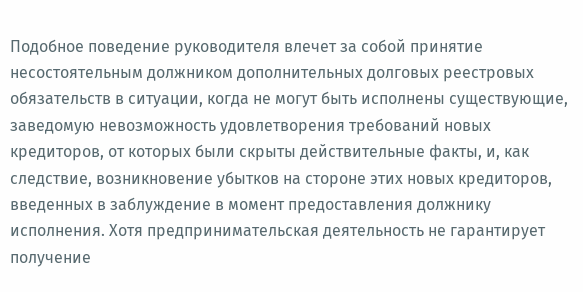Подобное поведение руководителя влечет за собой принятие несостоятельным должником дополнительных долговых реестровых обязательств в ситуации, когда не могут быть исполнены существующие, заведомую невозможность удовлетворения требований новых кредиторов, от которых были скрыты действительные факты, и, как следствие, возникновение убытков на стороне этих новых кредиторов, введенных в заблуждение в момент предоставления должнику исполнения. Хотя предпринимательская деятельность не гарантирует получение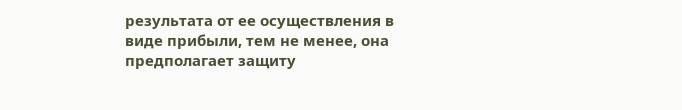результата от ее осуществления в виде прибыли, тем не менее, она предполагает защиту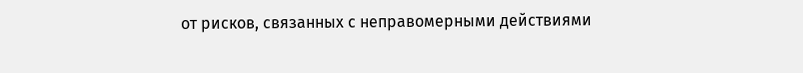от рисков, связанных с неправомерными действиями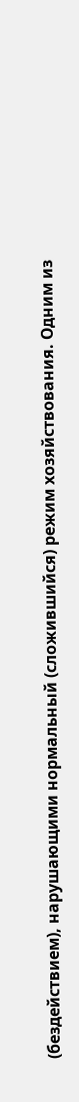(бездействием), нарушающими нормальный (сложившийся) режим хозяйствования. Одним из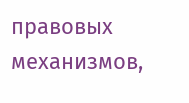правовых механизмов,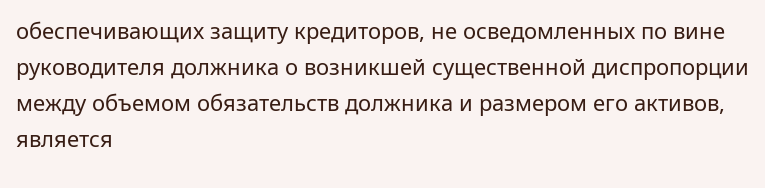обеспечивающих защиту кредиторов, не осведомленных по вине руководителя должника о возникшей существенной диспропорции между объемом обязательств должника и размером его активов, является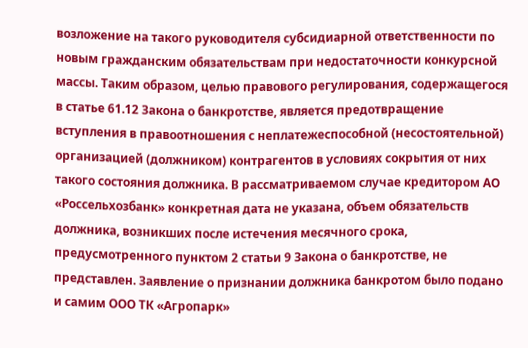возложение на такого руководителя субсидиарной ответственности по новым гражданским обязательствам при недостаточности конкурсной массы. Таким образом, целью правового регулирования, содержащегося в статье 61.12 Закона о банкротстве, является предотвращение вступления в правоотношения с неплатежеспособной (несостоятельной) организацией (должником) контрагентов в условиях сокрытия от них такого состояния должника. В рассматриваемом случае кредитором АО «Россельхозбанк» конкретная дата не указана, объем обязательств должника, возникших после истечения месячного срока, предусмотренного пунктом 2 статьи 9 Закона о банкротстве, не представлен. Заявление о признании должника банкротом было подано и самим ООО ТК «Агропарк»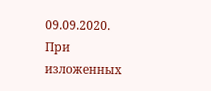09.09.2020. При изложенных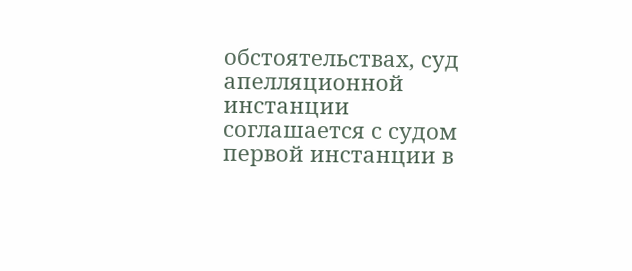обстоятельствах, суд апелляционной инстанции соглашается с судом первой инстанции в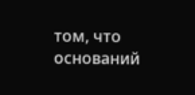том, что оснований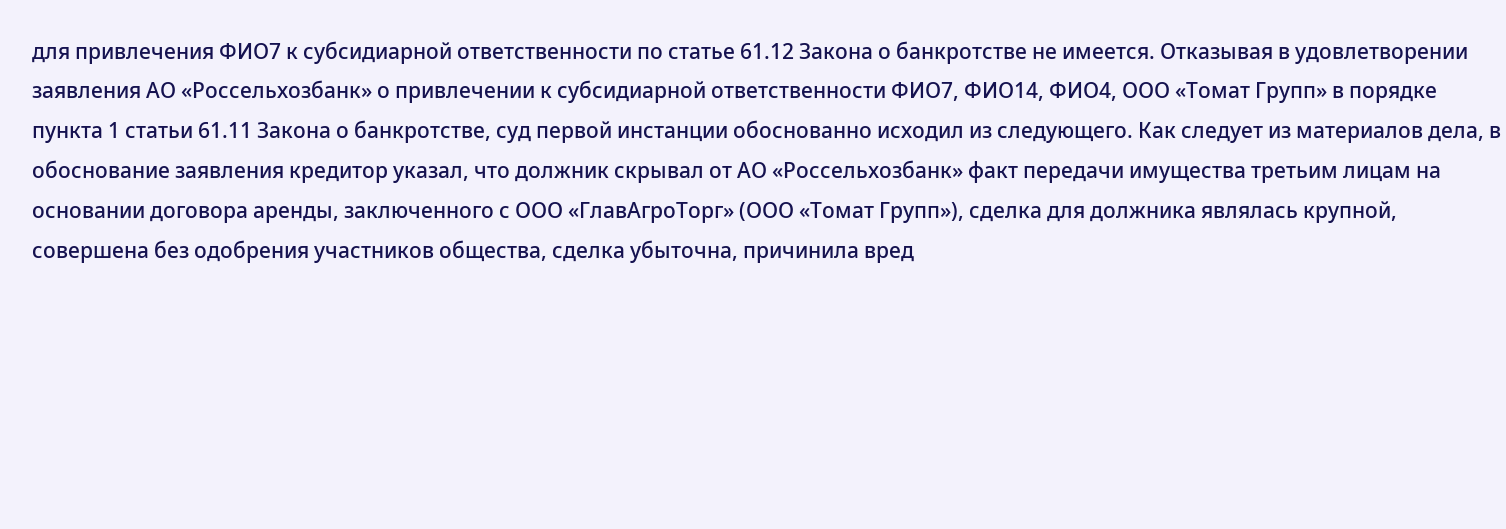для привлечения ФИО7 к субсидиарной ответственности по статье 61.12 Закона о банкротстве не имеется. Отказывая в удовлетворении заявления АО «Россельхозбанк» о привлечении к субсидиарной ответственности ФИО7, ФИО14, ФИО4, ООО «Томат Групп» в порядке пункта 1 статьи 61.11 Закона о банкротстве, суд первой инстанции обоснованно исходил из следующего. Как следует из материалов дела, в обоснование заявления кредитор указал, что должник скрывал от АО «Россельхозбанк» факт передачи имущества третьим лицам на основании договора аренды, заключенного с ООО «ГлавАгроТорг» (ООО «Томат Групп»), сделка для должника являлась крупной, совершена без одобрения участников общества, сделка убыточна, причинила вред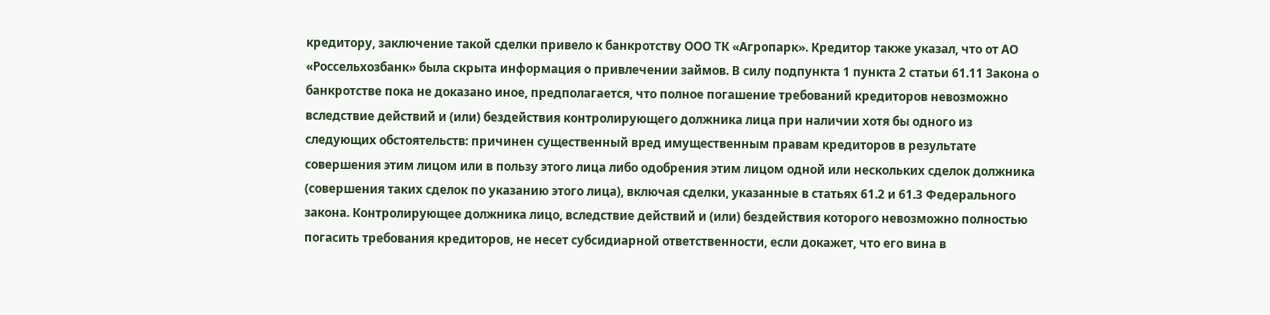кредитору, заключение такой сделки привело к банкротству ООО ТК «Агропарк». Кредитор также указал, что от АО «Россельхозбанк» была скрыта информация о привлечении займов. В силу подпункта 1 пункта 2 статьи 61.11 Закона о банкротстве пока не доказано иное, предполагается, что полное погашение требований кредиторов невозможно вследствие действий и (или) бездействия контролирующего должника лица при наличии хотя бы одного из следующих обстоятельств: причинен существенный вред имущественным правам кредиторов в результате совершения этим лицом или в пользу этого лица либо одобрения этим лицом одной или нескольких сделок должника (совершения таких сделок по указанию этого лица), включая сделки, указанные в статьях 61.2 и 61.3 Федерального закона. Контролирующее должника лицо, вследствие действий и (или) бездействия которого невозможно полностью погасить требования кредиторов, не несет субсидиарной ответственности, если докажет, что его вина в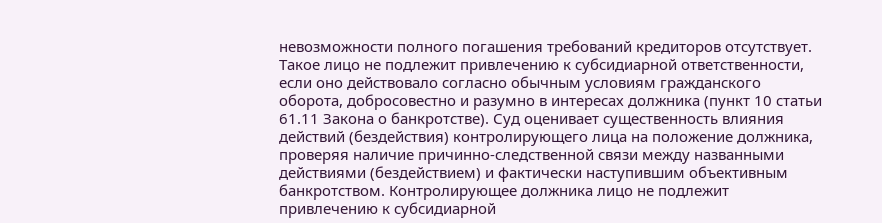невозможности полного погашения требований кредиторов отсутствует. Такое лицо не подлежит привлечению к субсидиарной ответственности, если оно действовало согласно обычным условиям гражданского оборота, добросовестно и разумно в интересах должника (пункт 10 статьи 61.11 Закона о банкротстве). Суд оценивает существенность влияния действий (бездействия) контролирующего лица на положение должника, проверяя наличие причинно-следственной связи между названными действиями (бездействием) и фактически наступившим объективным банкротством. Контролирующее должника лицо не подлежит привлечению к субсидиарной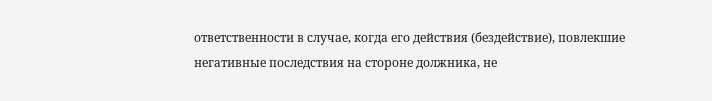ответственности в случае, когда его действия (бездействие), повлекшие негативные последствия на стороне должника, не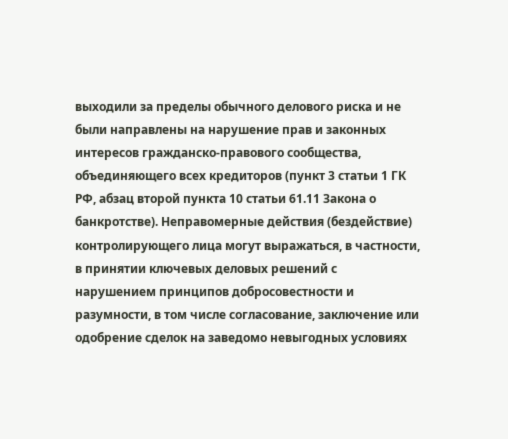выходили за пределы обычного делового риска и не были направлены на нарушение прав и законных интересов гражданско-правового сообщества, объединяющего всех кредиторов (пункт 3 статьи 1 ГК РФ, абзац второй пункта 10 статьи 61.11 Закона о банкротстве). Неправомерные действия (бездействие) контролирующего лица могут выражаться, в частности, в принятии ключевых деловых решений с нарушением принципов добросовестности и разумности, в том числе согласование, заключение или одобрение сделок на заведомо невыгодных условиях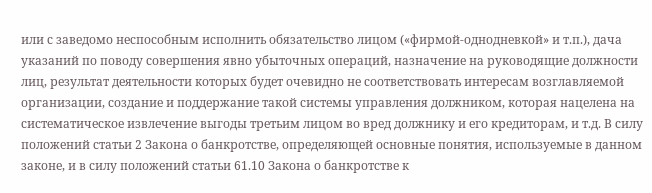или с заведомо неспособным исполнить обязательство лицом («фирмой-однодневкой» и т.п.), дача указаний по поводу совершения явно убыточных операций, назначение на руководящие должности лиц, результат деятельности которых будет очевидно не соответствовать интересам возглавляемой организации, создание и поддержание такой системы управления должником, которая нацелена на систематическое извлечение выгоды третьим лицом во вред должнику и его кредиторам, и т.д. В силу положений статьи 2 Закона о банкротстве, определяющей основные понятия, используемые в данном законе, и в силу положений статьи 61.10 Закона о банкротстве к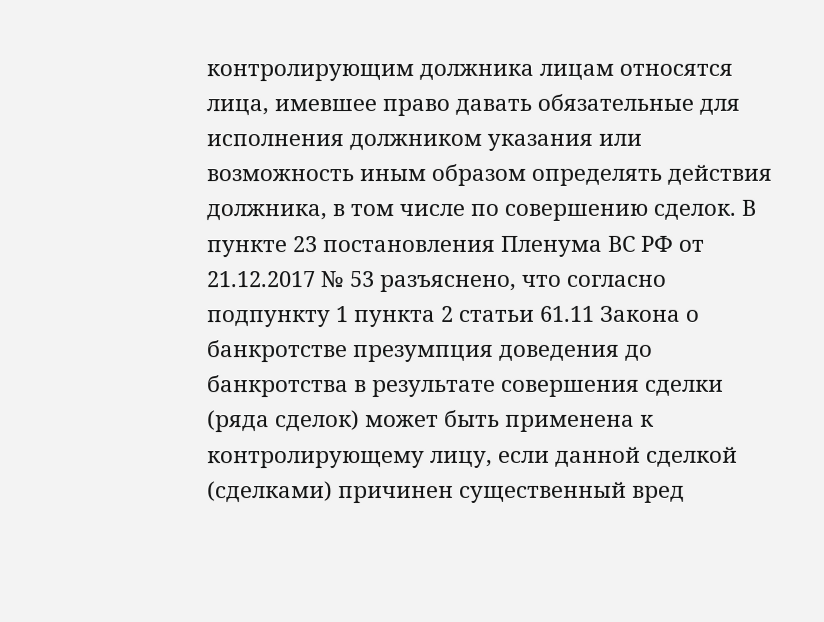контролирующим должника лицам относятся лица, имевшее право давать обязательные для исполнения должником указания или возможность иным образом определять действия должника, в том числе по совершению сделок. В пункте 23 постановления Пленума ВС РФ от 21.12.2017 № 53 разъяснено, что согласно подпункту 1 пункта 2 статьи 61.11 Закона о банкротстве презумпция доведения до банкротства в результате совершения сделки (ряда сделок) может быть применена к контролирующему лицу, если данной сделкой (сделками) причинен существенный вред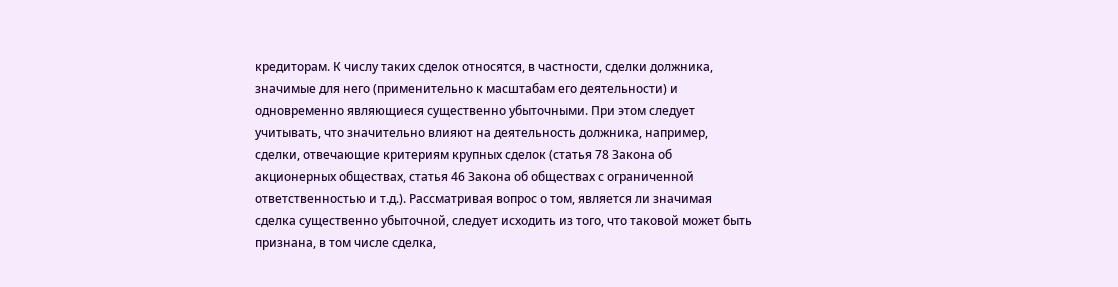кредиторам. К числу таких сделок относятся, в частности, сделки должника, значимые для него (применительно к масштабам его деятельности) и одновременно являющиеся существенно убыточными. При этом следует учитывать, что значительно влияют на деятельность должника, например, сделки, отвечающие критериям крупных сделок (статья 78 Закона об акционерных обществах, статья 46 Закона об обществах с ограниченной ответственностью и т.д.). Рассматривая вопрос о том, является ли значимая сделка существенно убыточной, следует исходить из того, что таковой может быть признана, в том числе сделка,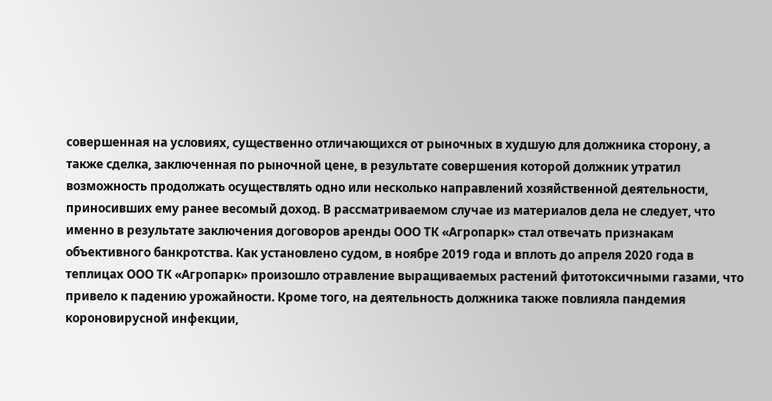совершенная на условиях, существенно отличающихся от рыночных в худшую для должника сторону, а также сделка, заключенная по рыночной цене, в результате совершения которой должник утратил возможность продолжать осуществлять одно или несколько направлений хозяйственной деятельности, приносивших ему ранее весомый доход. В рассматриваемом случае из материалов дела не следует, что именно в результате заключения договоров аренды ООО ТК «Агропарк» стал отвечать признакам объективного банкротства. Как установлено судом, в ноябре 2019 года и вплоть до апреля 2020 года в теплицах ООО ТК «Агропарк» произошло отравление выращиваемых растений фитотоксичными газами, что привело к падению урожайности. Кроме того, на деятельность должника также повлияла пандемия короновирусной инфекции,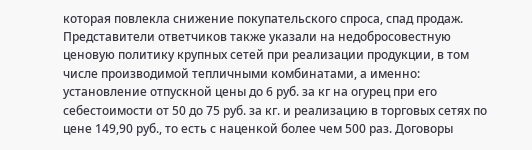которая повлекла снижение покупательского спроса, спад продаж. Представители ответчиков также указали на недобросовестную ценовую политику крупных сетей при реализации продукции, в том числе производимой тепличными комбинатами, а именно: установление отпускной цены до 6 руб. за кг на огурец при его себестоимости от 50 до 75 руб. за кг. и реализацию в торговых сетях по цене 149,90 руб., то есть с наценкой более чем 500 раз. Договоры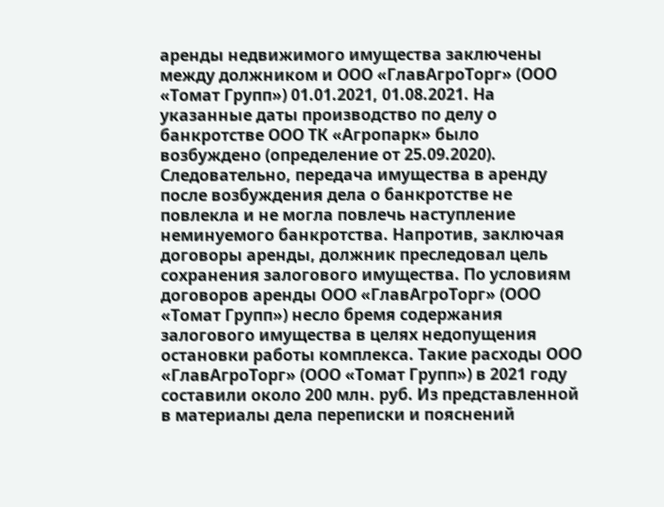аренды недвижимого имущества заключены между должником и ООО «ГлавАгроТорг» (ООО «Томат Групп») 01.01.2021, 01.08.2021. На указанные даты производство по делу о банкротстве ООО ТК «Агропарк» было возбуждено (определение от 25.09.2020). Следовательно, передача имущества в аренду после возбуждения дела о банкротстве не повлекла и не могла повлечь наступление неминуемого банкротства. Напротив, заключая договоры аренды, должник преследовал цель сохранения залогового имущества. По условиям договоров аренды ООО «ГлавАгроТорг» (ООО «Томат Групп») несло бремя содержания залогового имущества в целях недопущения остановки работы комплекса. Такие расходы ООО «ГлавАгроТорг» (ООО «Томат Групп») в 2021 году составили около 200 млн. руб. Из представленной в материалы дела переписки и пояснений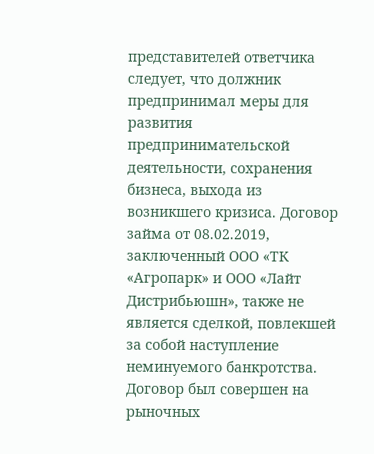представителей ответчика следует, что должник предпринимал меры для развития предпринимательской деятельности, сохранения бизнеса, выхода из возникшего кризиса. Договор займа от 08.02.2019, заключенный ООО «ТК «Агропарк» и ООО «Лайт Дистрибьюшн», также не является сделкой, повлекшей за собой наступление неминуемого банкротства. Договор был совершен на рыночных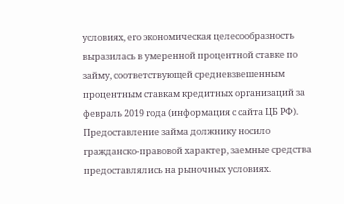условиях, его экономическая целесообразность выразилась в умеренной процентной ставке по займу, соответствующей средневзвешенным процентным ставкам кредитных организаций за февраль 2019 года (информация с сайта ЦБ РФ). Предоставление займа должнику носило гражданско-правовой характер, заемные средства предоставлялись на рыночных условиях.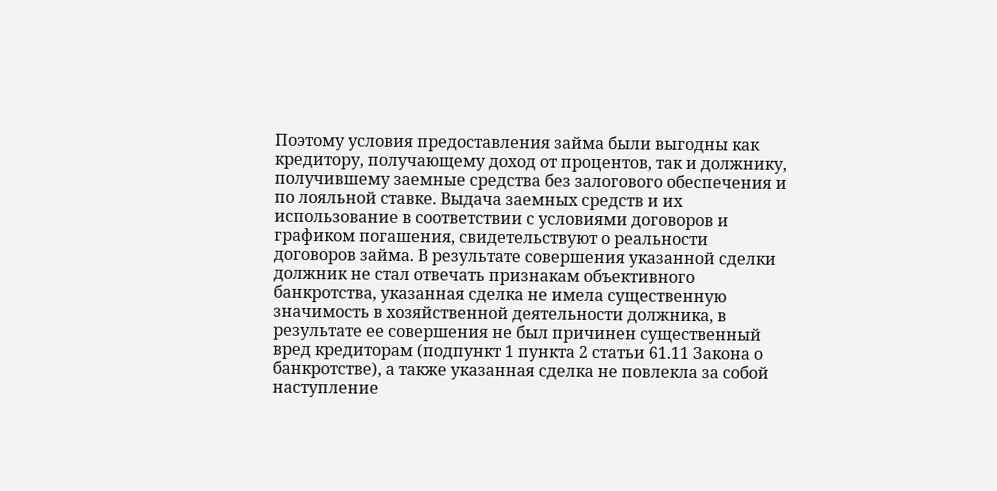Поэтому условия предоставления займа были выгодны как кредитору, получающему доход от процентов, так и должнику, получившему заемные средства без залогового обеспечения и по лояльной ставке. Выдача заемных средств и их использование в соответствии с условиями договоров и графиком погашения, свидетельствуют о реальности договоров займа. В результате совершения указанной сделки должник не стал отвечать признакам объективного банкротства, указанная сделка не имела существенную значимость в хозяйственной деятельности должника, в результате ее совершения не был причинен существенный вред кредиторам (подпункт 1 пункта 2 статьи 61.11 Закона о банкротстве), а также указанная сделка не повлекла за собой наступление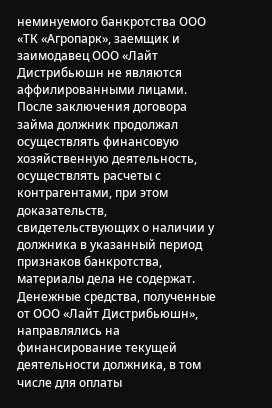неминуемого банкротства ООО «ТК «Агропарк», заемщик и заимодавец ООО «Лайт Дистрибьюшн не являются аффилированными лицами. После заключения договора займа должник продолжал осуществлять финансовую хозяйственную деятельность, осуществлять расчеты с контрагентами, при этом доказательств, свидетельствующих о наличии у должника в указанный период признаков банкротства, материалы дела не содержат. Денежные средства, полученные от ООО «Лайт Дистрибьюшн», направлялись на финансирование текущей деятельности должника, в том числе для оплаты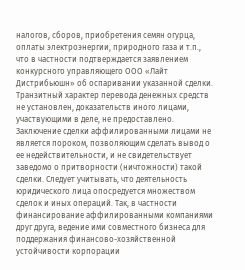налогов, сборов, приобретения семян огурца, оплаты электроэнергии, природного газа и т.п., что в частности подтверждается заявлением конкурсного управляющего ООО «Лайт Дистрибьюшн» об оспаривании указанной сделки. Транзитный характер перевода денежных средств не установлен, доказательств иного лицами, участвующими в деле, не предоставлено. Заключение сделки аффилированными лицами не является пороком, позволяющим сделать вывод о ее недействительности, и не свидетельствует заведомо о притворности (ничтожности) такой сделки. Следует учитывать, что деятельность юридического лица опосредуется множеством сделок и иных операций. Так, в частности финансирование аффилированными компаниями друг друга, ведение ими совместного бизнеса для поддержания финансово-хозяйственной устойчивости корпорации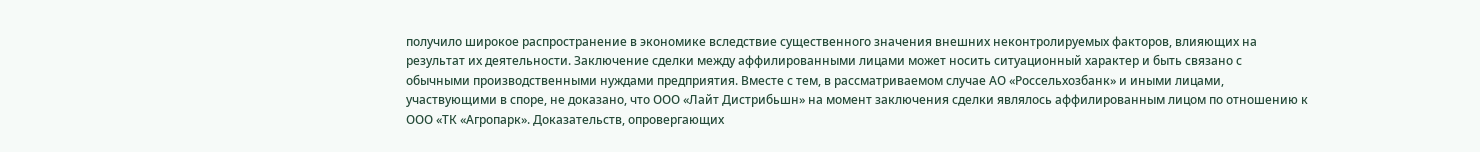получило широкое распространение в экономике вследствие существенного значения внешних неконтролируемых факторов, влияющих на результат их деятельности. Заключение сделки между аффилированными лицами может носить ситуационный характер и быть связано с обычными производственными нуждами предприятия. Вместе с тем, в рассматриваемом случае АО «Россельхозбанк» и иными лицами, участвующими в споре, не доказано, что ООО «Лайт Дистрибьшн» на момент заключения сделки являлось аффилированным лицом по отношению к ООО «ТК «Агропарк». Доказательств, опровергающих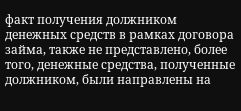факт получения должником денежных средств в рамках договора займа, также не представлено, более того, денежные средства, полученные должником, были направлены на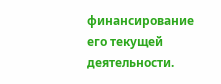финансирование его текущей деятельности.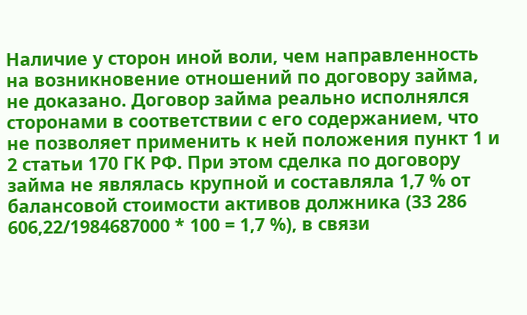Наличие у сторон иной воли, чем направленность на возникновение отношений по договору займа, не доказано. Договор займа реально исполнялся сторонами в соответствии с его содержанием, что не позволяет применить к ней положения пункт 1 и 2 статьи 170 ГК РФ. При этом сделка по договору займа не являлась крупной и составляла 1,7 % от балансовой стоимости активов должника (33 286 606,22/1984687000 * 100 = 1,7 %), в связи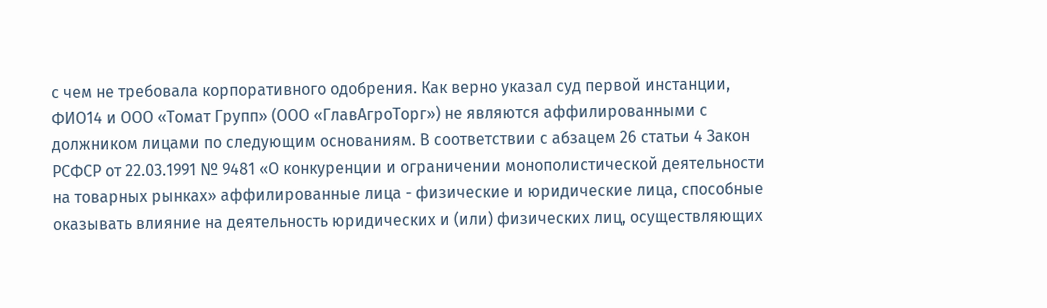с чем не требовала корпоративного одобрения. Как верно указал суд первой инстанции, ФИО14 и ООО «Томат Групп» (ООО «ГлавАгроТорг») не являются аффилированными с должником лицами по следующим основаниям. В соответствии с абзацем 26 статьи 4 Закон РСФСР от 22.03.1991 № 9481 «О конкуренции и ограничении монополистической деятельности на товарных рынках» аффилированные лица - физические и юридические лица, способные оказывать влияние на деятельность юридических и (или) физических лиц, осуществляющих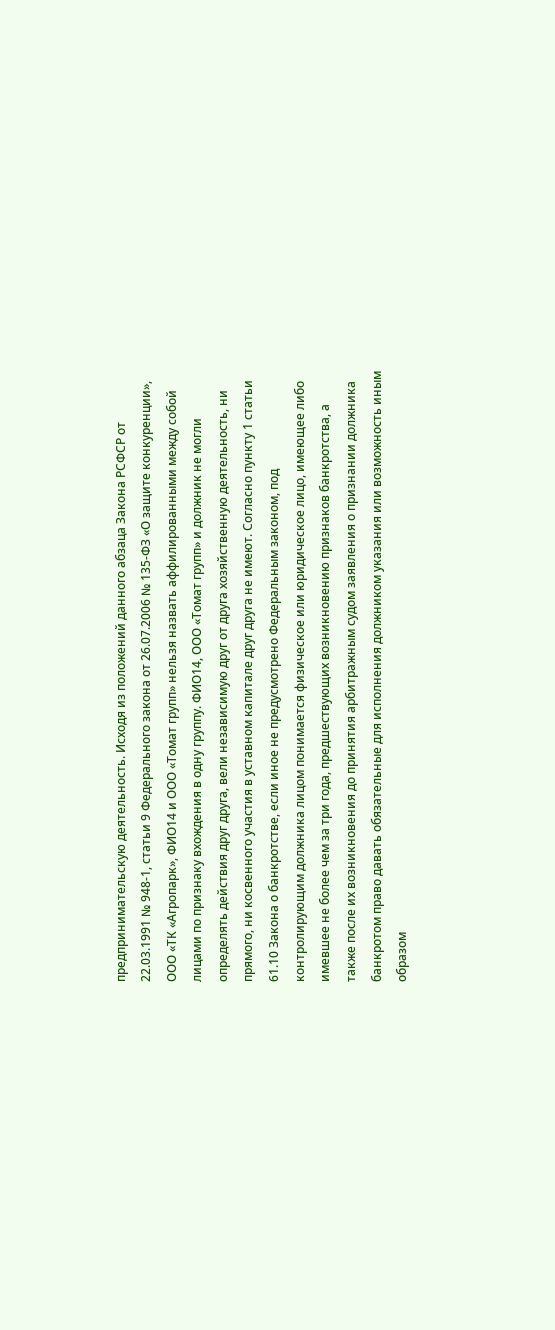предпринимательскую деятельность. Исходя из положений данного абзаца Закона РСФСР от 22.03.1991 № 948-1, статьи 9 Федерального закона от 26.07.2006 № 135-ФЗ «О защите конкуренции», ООО «ТК «Агропарк», ФИО14 и ООО «Томат групп» нельзя назвать аффилированными между собой лицами по признаку вхождения в одну группу. ФИО14, ООО «Томат групп» и должник не могли определять действия друг друга, вели независимую друг от друга хозяйственную деятельность, ни прямого, ни косвенного участия в уставном капитале друг друга не имеют. Согласно пункту 1 статьи 61.10 Закона о банкротстве, если иное не предусмотрено Федеральным законом, под контролирующим должника лицом понимается физическое или юридическое лицо, имеющее либо имевшее не более чем за три года, предшествующих возникновению признаков банкротства, а также после их возникновения до принятия арбитражным судом заявления о признании должника банкротом право давать обязательные для исполнения должником указания или возможность иным образом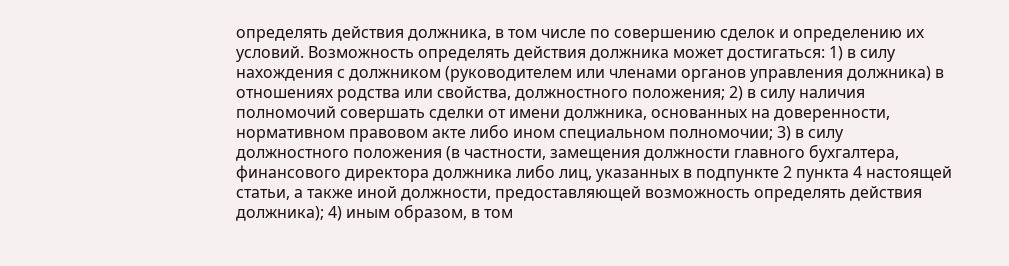определять действия должника, в том числе по совершению сделок и определению их условий. Возможность определять действия должника может достигаться: 1) в силу нахождения с должником (руководителем или членами органов управления должника) в отношениях родства или свойства, должностного положения; 2) в силу наличия полномочий совершать сделки от имени должника, основанных на доверенности, нормативном правовом акте либо ином специальном полномочии; 3) в силу должностного положения (в частности, замещения должности главного бухгалтера, финансового директора должника либо лиц, указанных в подпункте 2 пункта 4 настоящей статьи, а также иной должности, предоставляющей возможность определять действия должника); 4) иным образом, в том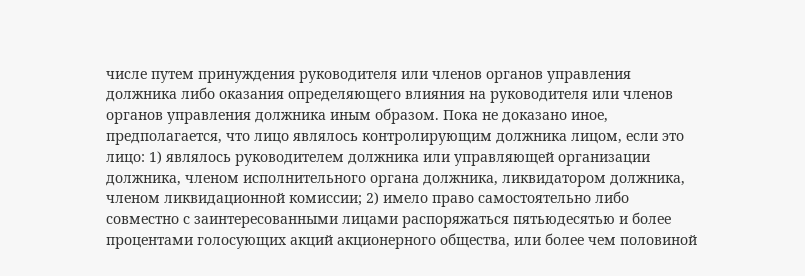числе путем принуждения руководителя или членов органов управления должника либо оказания определяющего влияния на руководителя или членов органов управления должника иным образом. Пока не доказано иное, предполагается, что лицо являлось контролирующим должника лицом, если это лицо: 1) являлось руководителем должника или управляющей организации должника, членом исполнительного органа должника, ликвидатором должника, членом ликвидационной комиссии; 2) имело право самостоятельно либо совместно с заинтересованными лицами распоряжаться пятьюдесятью и более процентами голосующих акций акционерного общества, или более чем половиной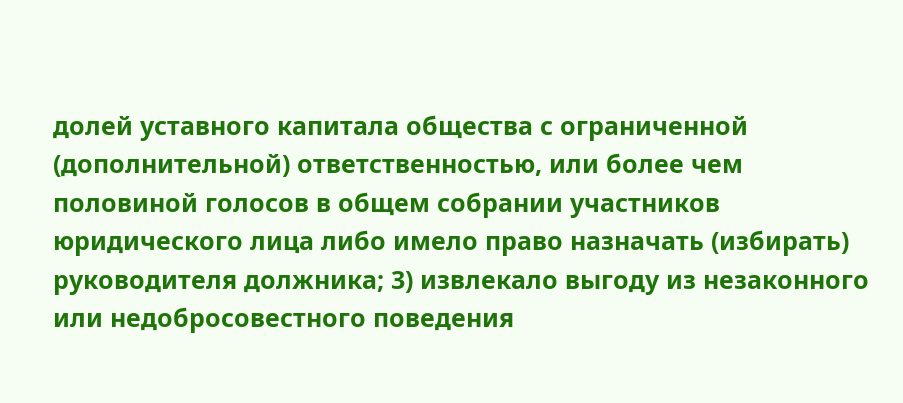долей уставного капитала общества с ограниченной (дополнительной) ответственностью, или более чем половиной голосов в общем собрании участников юридического лица либо имело право назначать (избирать) руководителя должника; 3) извлекало выгоду из незаконного или недобросовестного поведения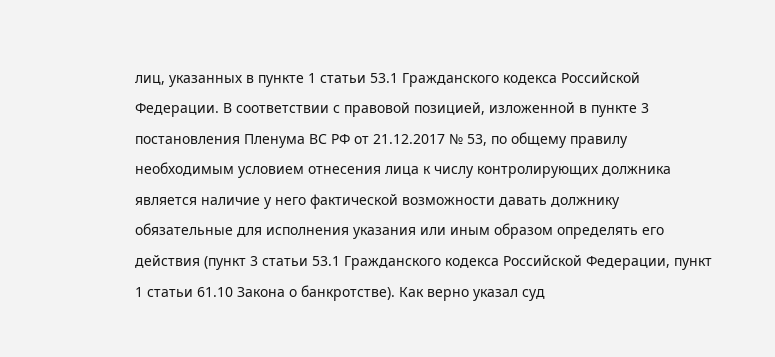лиц, указанных в пункте 1 статьи 53.1 Гражданского кодекса Российской Федерации. В соответствии с правовой позицией, изложенной в пункте 3 постановления Пленума ВС РФ от 21.12.2017 № 53, по общему правилу необходимым условием отнесения лица к числу контролирующих должника является наличие у него фактической возможности давать должнику обязательные для исполнения указания или иным образом определять его действия (пункт 3 статьи 53.1 Гражданского кодекса Российской Федерации, пункт 1 статьи 61.10 Закона о банкротстве). Как верно указал суд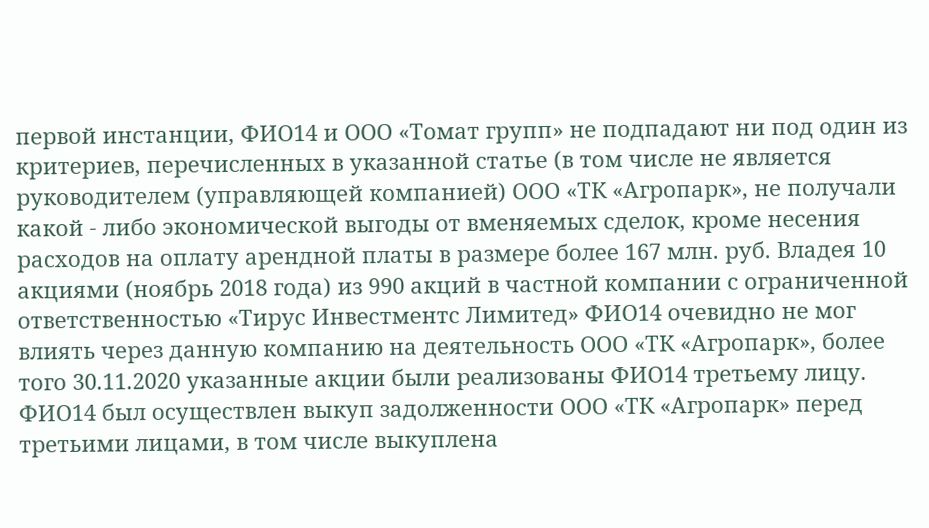первой инстанции, ФИО14 и ООО «Томат групп» не подпадают ни под один из критериев, перечисленных в указанной статье (в том числе не является руководителем (управляющей компанией) ООО «ТК «Агропарк», не получали какой - либо экономической выгоды от вменяемых сделок, кроме несения расходов на оплату арендной платы в размере более 167 млн. руб. Владея 10 акциями (ноябрь 2018 года) из 990 акций в частной компании с ограниченной ответственностью «Тирус Инвестментс Лимитед» ФИО14 очевидно не мог влиять через данную компанию на деятельность ООО «ТК «Агропарк», более того 30.11.2020 указанные акции были реализованы ФИО14 третьему лицу. ФИО14 был осуществлен выкуп задолженности ООО «ТК «Агропарк» перед третьими лицами, в том числе выкуплена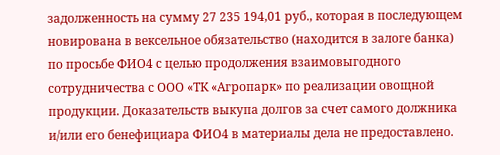задолженность на сумму 27 235 194,01 руб., которая в последующем новирована в вексельное обязательство (находится в залоге банка) по просьбе ФИО4 с целью продолжения взаимовыгодного сотрудничества с ООО «ТК «Агропарк» по реализации овощной продукции. Доказательств выкупа долгов за счет самого должника и/или его бенефициара ФИО4 в материалы дела не предоставлено.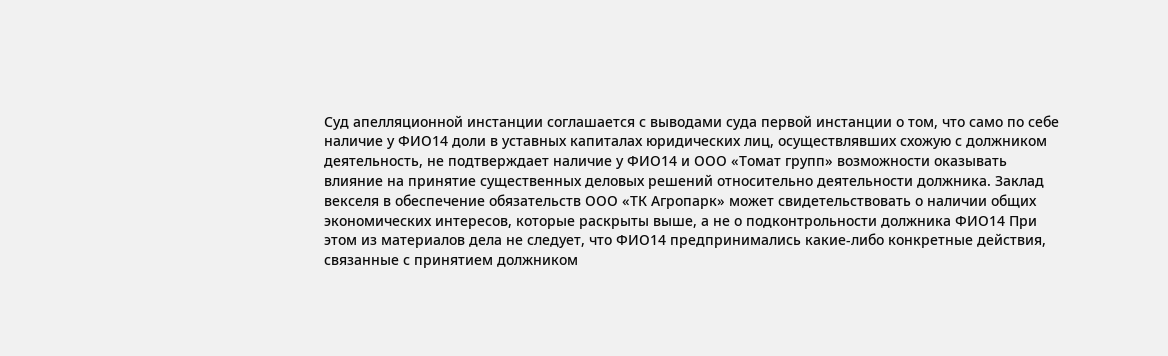Суд апелляционной инстанции соглашается с выводами суда первой инстанции о том, что само по себе наличие у ФИО14 доли в уставных капиталах юридических лиц, осуществлявших схожую с должником деятельность, не подтверждает наличие у ФИО14 и ООО «Томат групп» возможности оказывать влияние на принятие существенных деловых решений относительно деятельности должника. Заклад векселя в обеспечение обязательств ООО «ТК Агропарк» может свидетельствовать о наличии общих экономических интересов, которые раскрыты выше, а не о подконтрольности должника ФИО14 При этом из материалов дела не следует, что ФИО14 предпринимались какие-либо конкретные действия, связанные с принятием должником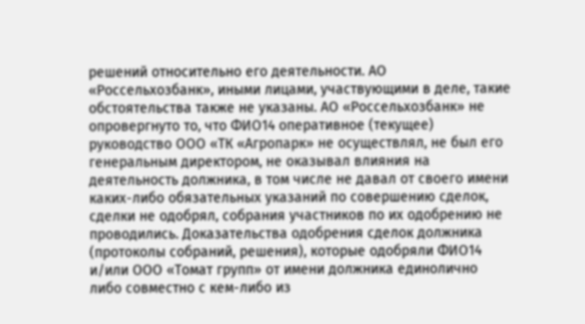решений относительно его деятельности. АО «Россельхозбанк», иными лицами, участвующими в деле, такие обстоятельства также не указаны. АО «Россельхозбанк» не опровергнуто то, что ФИО14 оперативное (текущее) руководство ООО «ТК «Агропарк» не осуществлял, не был его генеральным директором, не оказывал влияния на деятельность должника, в том числе не давал от своего имени каких-либо обязательных указаний по совершению сделок, сделки не одобрял, собрания участников по их одобрению не проводились. Доказательства одобрения сделок должника (протоколы собраний, решения), которые одобряли ФИО14 и/или ООО «Томат групп» от имени должника единолично либо совместно с кем-либо из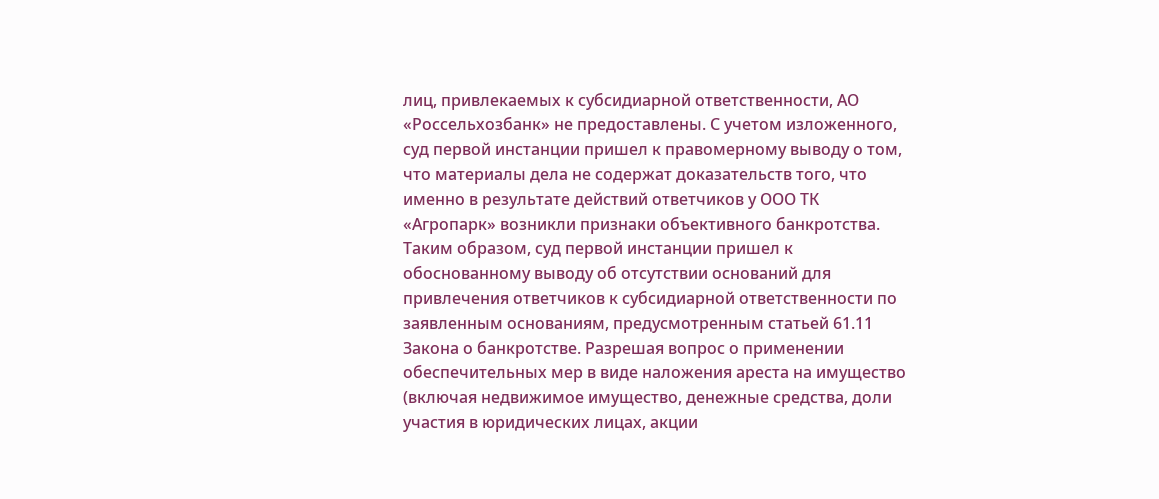лиц, привлекаемых к субсидиарной ответственности, АО «Россельхозбанк» не предоставлены. С учетом изложенного, суд первой инстанции пришел к правомерному выводу о том, что материалы дела не содержат доказательств того, что именно в результате действий ответчиков у ООО ТК «Агропарк» возникли признаки объективного банкротства. Таким образом, суд первой инстанции пришел к обоснованному выводу об отсутствии оснований для привлечения ответчиков к субсидиарной ответственности по заявленным основаниям, предусмотренным статьей 61.11 Закона о банкротстве. Разрешая вопрос о применении обеспечительных мер в виде наложения ареста на имущество (включая недвижимое имущество, денежные средства, доли участия в юридических лицах, акции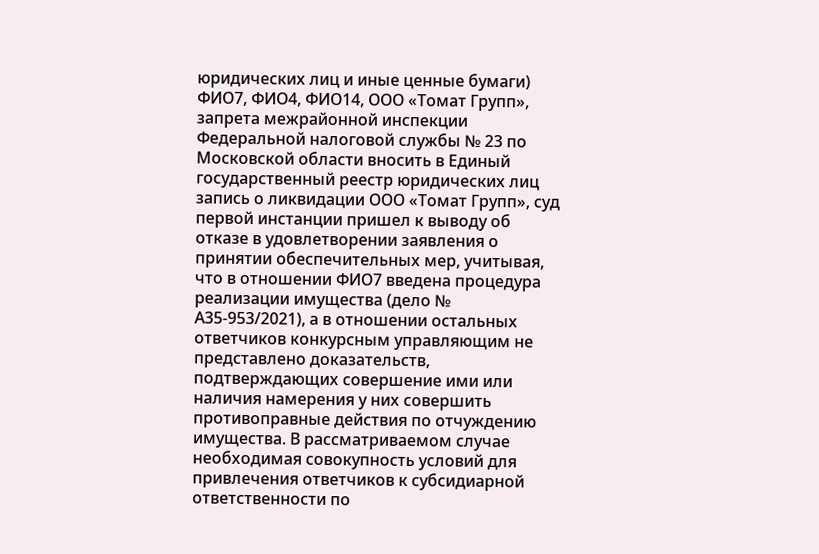юридических лиц и иные ценные бумаги) ФИО7, ФИО4, ФИО14, ООО «Томат Групп», запрета межрайонной инспекции Федеральной налоговой службы № 23 по Московской области вносить в Единый государственный реестр юридических лиц запись о ликвидации ООО «Томат Групп», суд первой инстанции пришел к выводу об отказе в удовлетворении заявления о принятии обеспечительных мер, учитывая, что в отношении ФИО7 введена процедура реализации имущества (дело № А35-953/2021), а в отношении остальных ответчиков конкурсным управляющим не представлено доказательств, подтверждающих совершение ими или наличия намерения у них совершить противоправные действия по отчуждению имущества. В рассматриваемом случае необходимая совокупность условий для привлечения ответчиков к субсидиарной ответственности по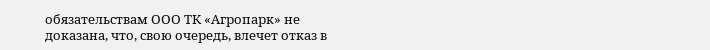обязательствам ООО ТК «Агропарк» не доказана, что, свою очередь, влечет отказ в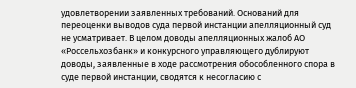удовлетворении заявленных требований. Оснований для переоценки выводов суда первой инстанции апелляционный суд не усматривает. В целом доводы апелляционных жалоб АО «Россельхозбанк» и конкурсного управляющего дублируют доводы, заявленные в ходе рассмотрения обособленного спора в суде первой инстанции, сводятся к несогласию с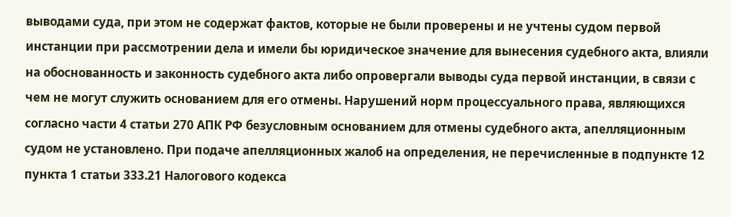выводами суда, при этом не содержат фактов, которые не были проверены и не учтены судом первой инстанции при рассмотрении дела и имели бы юридическое значение для вынесения судебного акта, влияли на обоснованность и законность судебного акта либо опровергали выводы суда первой инстанции, в связи с чем не могут служить основанием для его отмены. Нарушений норм процессуального права, являющихся согласно части 4 статьи 270 АПК РФ безусловным основанием для отмены судебного акта, апелляционным судом не установлено. При подаче апелляционных жалоб на определения, не перечисленные в подпункте 12 пункта 1 статьи 333.21 Налогового кодекса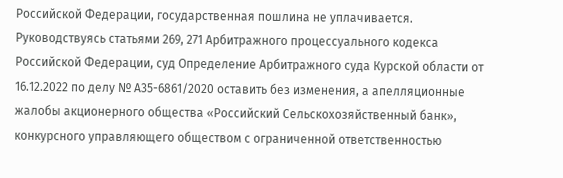Российской Федерации, государственная пошлина не уплачивается. Руководствуясь статьями 269, 271 Арбитражного процессуального кодекса Российской Федерации, суд Определение Арбитражного суда Курской области от 16.12.2022 по делу № А35-6861/2020 оставить без изменения, а апелляционные жалобы акционерного общества «Российский Сельскохозяйственный банк», конкурсного управляющего обществом с ограниченной ответственностью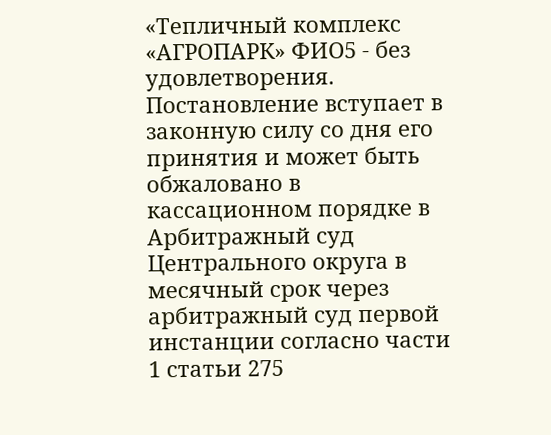«Тепличный комплекс «АГРОПАРК» ФИО5 - без удовлетворения. Постановление вступает в законную силу со дня его принятия и может быть обжаловано в кассационном порядке в Арбитражный суд Центрального округа в месячный срок через арбитражный суд первой инстанции согласно части 1 статьи 275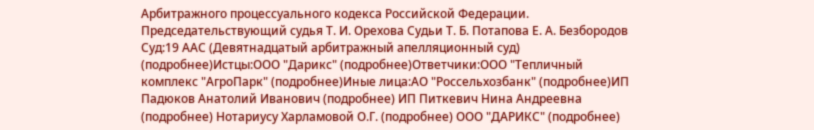Арбитражного процессуального кодекса Российской Федерации. Председательствующий судья Т. И. Орехова Судьи Т. Б. Потапова Е. А. Безбородов Суд:19 ААС (Девятнадцатый арбитражный апелляционный суд) (подробнее)Истцы:ООО "Дарикс" (подробнее)Ответчики:ООО "Тепличный комплекс "АгроПарк" (подробнее)Иные лица:АО "Россельхозбанк" (подробнее)ИП Падюков Анатолий Иванович (подробнее) ИП Питкевич Нина Андреевна (подробнее) Нотариусу Харламовой О.Г. (подробнее) ООО "ДАРИКС" (подробнее)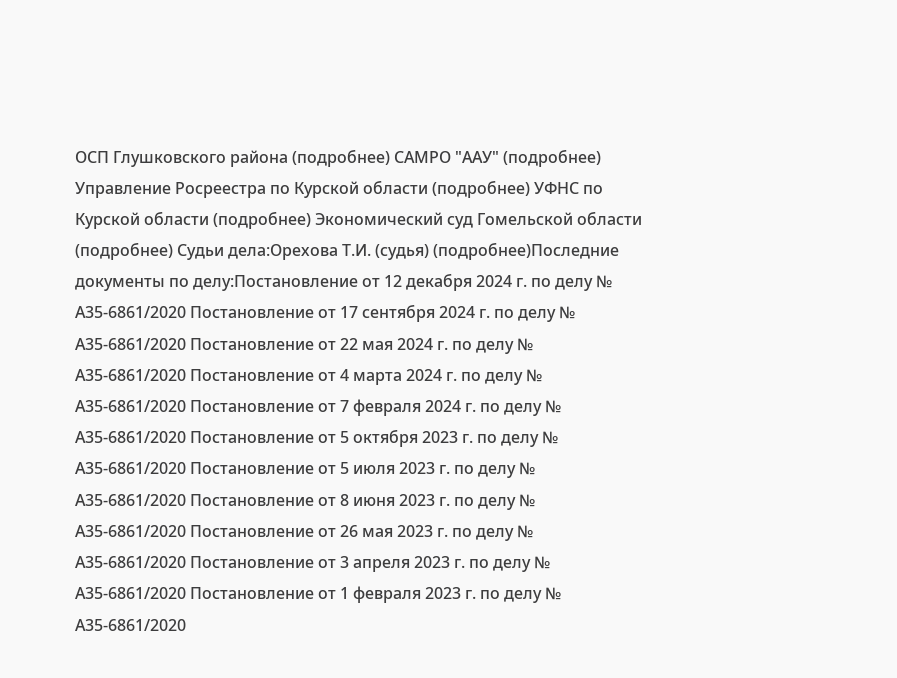ОСП Глушковского района (подробнее) САМРО "ААУ" (подробнее) Управление Росреестра по Курской области (подробнее) УФНС по Курской области (подробнее) Экономический суд Гомельской области (подробнее) Судьи дела:Орехова Т.И. (судья) (подробнее)Последние документы по делу:Постановление от 12 декабря 2024 г. по делу № А35-6861/2020 Постановление от 17 сентября 2024 г. по делу № А35-6861/2020 Постановление от 22 мая 2024 г. по делу № А35-6861/2020 Постановление от 4 марта 2024 г. по делу № А35-6861/2020 Постановление от 7 февраля 2024 г. по делу № А35-6861/2020 Постановление от 5 октября 2023 г. по делу № А35-6861/2020 Постановление от 5 июля 2023 г. по делу № А35-6861/2020 Постановление от 8 июня 2023 г. по делу № А35-6861/2020 Постановление от 26 мая 2023 г. по делу № А35-6861/2020 Постановление от 3 апреля 2023 г. по делу № А35-6861/2020 Постановление от 1 февраля 2023 г. по делу № А35-6861/2020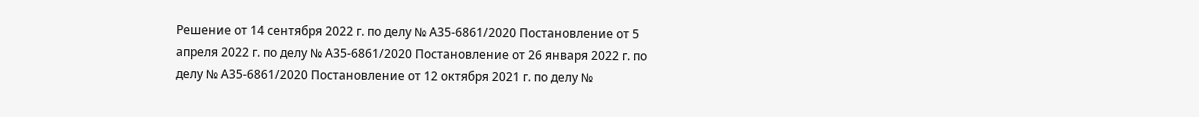Решение от 14 сентября 2022 г. по делу № А35-6861/2020 Постановление от 5 апреля 2022 г. по делу № А35-6861/2020 Постановление от 26 января 2022 г. по делу № А35-6861/2020 Постановление от 12 октября 2021 г. по делу №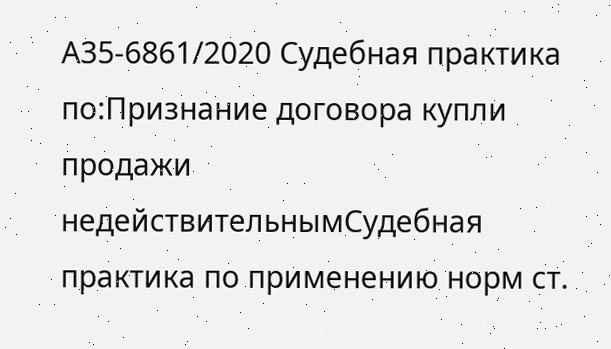А35-6861/2020 Судебная практика по:Признание договора купли продажи недействительнымСудебная практика по применению норм ст.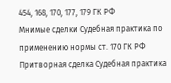454, 168, 170, 177, 179 ГК РФ
Мнимые сделки Судебная практика по применению нормы ст. 170 ГК РФ Притворная сделка Судебная практика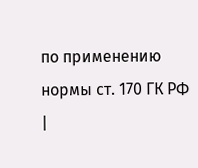по применению нормы ст. 170 ГК РФ |